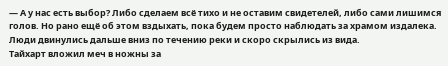— А у нас есть выбор? Либо сделаем всё тихо и не оставим свидетелей, либо сами лишимся голов. Но рано ещё об этом вздыхать, пока будем просто наблюдать за храмом издалека.
Люди двинулись дальше вниз по течению реки и скоро скрылись из вида.
Тайхарт вложил меч в ножны за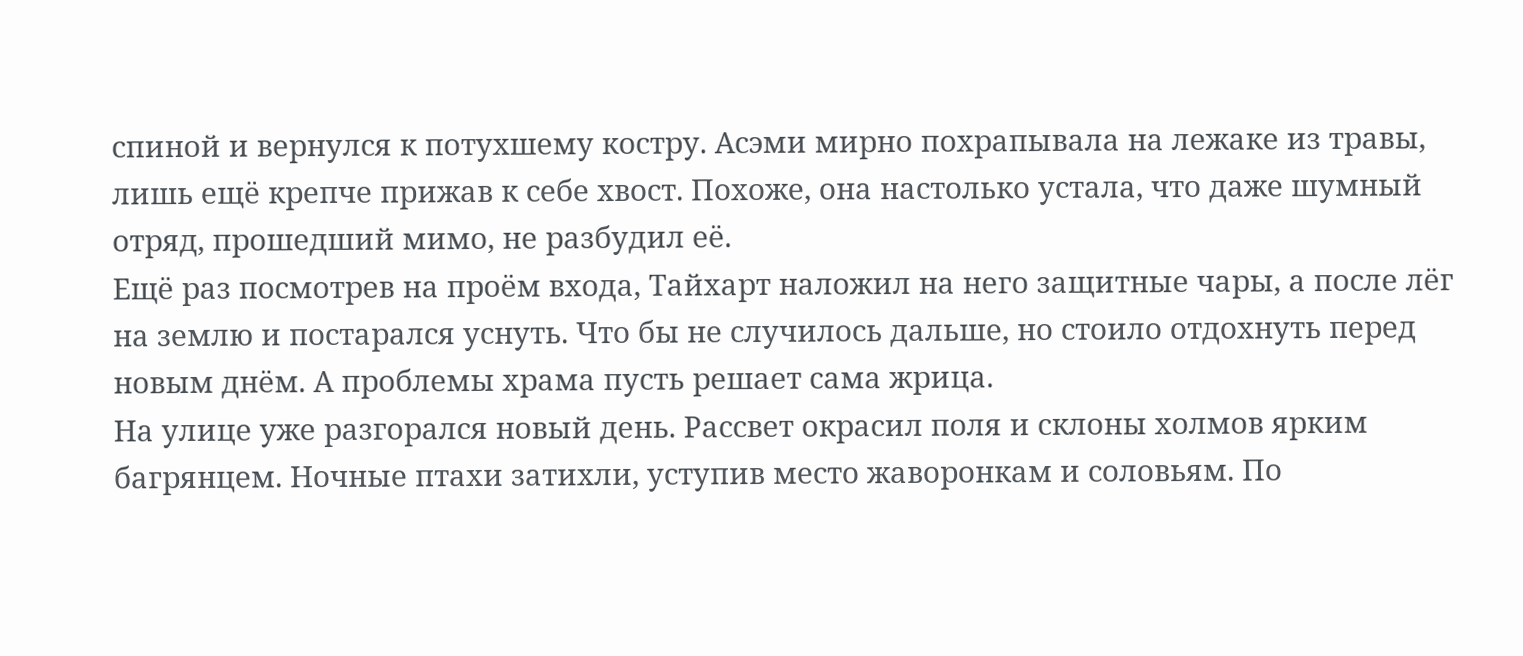спиной и вернулся к потухшему костру. Асэми мирно похрапывала на лежаке из травы, лишь ещё крепче прижав к себе хвост. Похоже, она настолько устала, что даже шумный отряд, прошедший мимо, не разбудил её.
Ещё раз посмотрев на проём входа, Тайхарт наложил на него защитные чары, а после лёг на землю и постарался уснуть. Что бы не случилось дальше, но стоило отдохнуть перед новым днём. А проблемы храма пусть решает сама жрица.
На улице уже разгорался новый день. Рассвет окрасил поля и склоны холмов ярким багрянцем. Ночные птахи затихли, уступив место жаворонкам и соловьям. По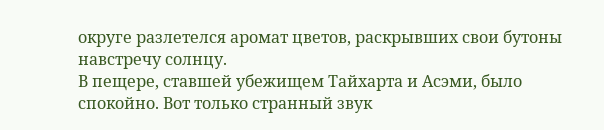округе разлетелся аромат цветов, раскрывших свои бутоны навстречу солнцу.
В пещере, ставшей убежищем Тайхарта и Асэми, было спокойно. Вот только странный звук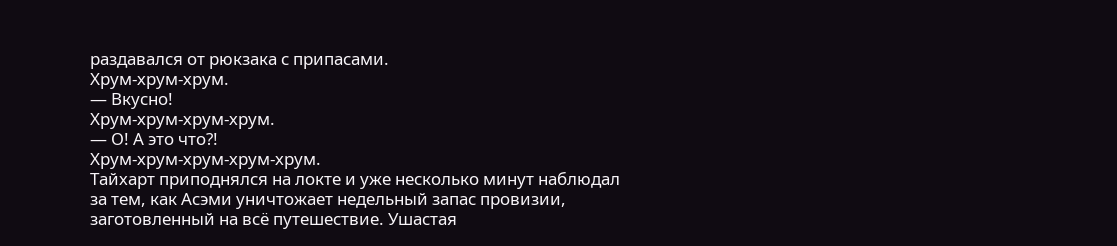раздавался от рюкзака с припасами.
Хрум-хрум-хрум.
— Вкусно!
Хрум-хрум-хрум-хрум.
— О! А это что?!
Хрум-хрум-хрум-хрум-хрум.
Тайхарт приподнялся на локте и уже несколько минут наблюдал за тем, как Асэми уничтожает недельный запас провизии, заготовленный на всё путешествие. Ушастая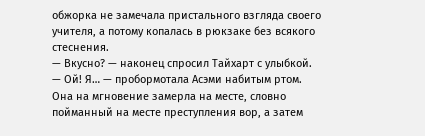обжорка не замечала пристального взгляда своего учителя, а потому копалась в рюкзаке без всякого стеснения.
— Вкусно? — наконец спросил Тайхарт с улыбкой.
— Ой! Я… — пробормотала Асэми набитым ртом.
Она на мгновение замерла на месте, словно пойманный на месте преступления вор, а затем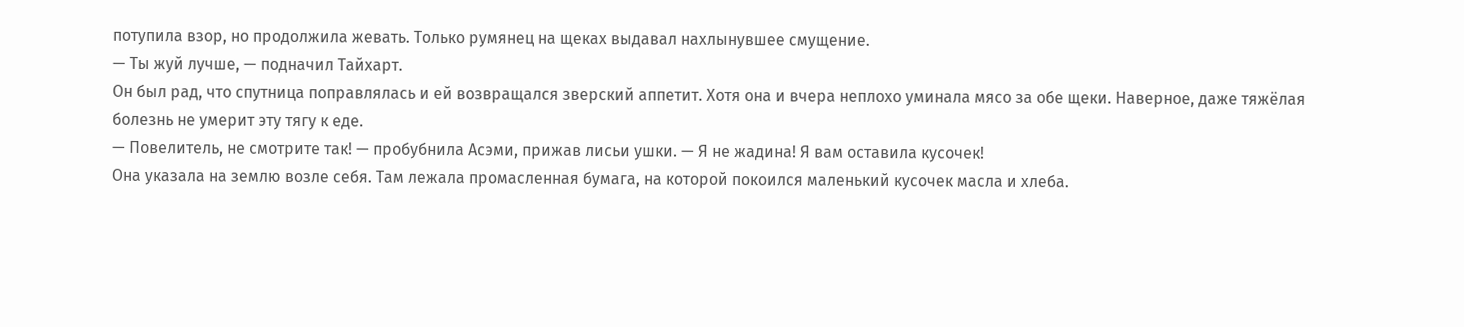потупила взор, но продолжила жевать. Только румянец на щеках выдавал нахлынувшее смущение.
— Ты жуй лучше, — подначил Тайхарт.
Он был рад, что спутница поправлялась и ей возвращался зверский аппетит. Хотя она и вчера неплохо уминала мясо за обе щеки. Наверное, даже тяжёлая болезнь не умерит эту тягу к еде.
— Повелитель, не смотрите так! — пробубнила Асэми, прижав лисьи ушки. — Я не жадина! Я вам оставила кусочек!
Она указала на землю возле себя. Там лежала промасленная бумага, на которой покоился маленький кусочек масла и хлеба.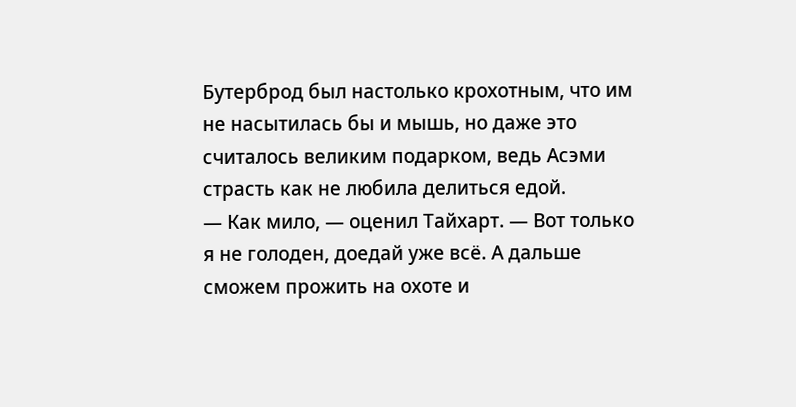Бутерброд был настолько крохотным, что им не насытилась бы и мышь, но даже это считалось великим подарком, ведь Асэми страсть как не любила делиться едой.
— Как мило, — оценил Тайхарт. — Вот только я не голоден, доедай уже всё. А дальше сможем прожить на охоте и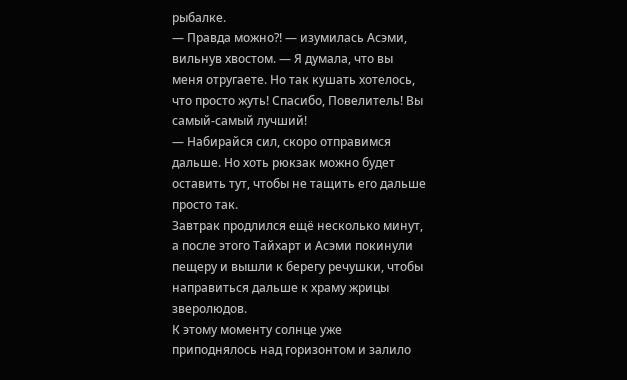рыбалке.
— Правда можно?! — изумилась Асэми, вильнув хвостом. — Я думала, что вы меня отругаете. Но так кушать хотелось, что просто жуть! Спасибо, Повелитель! Вы самый-самый лучший!
— Набирайся сил, скоро отправимся дальше. Но хоть рюкзак можно будет оставить тут, чтобы не тащить его дальше просто так.
Завтрак продлился ещё несколько минут, а после этого Тайхарт и Асэми покинули пещеру и вышли к берегу речушки, чтобы направиться дальше к храму жрицы зверолюдов.
К этому моменту солнце уже приподнялось над горизонтом и залило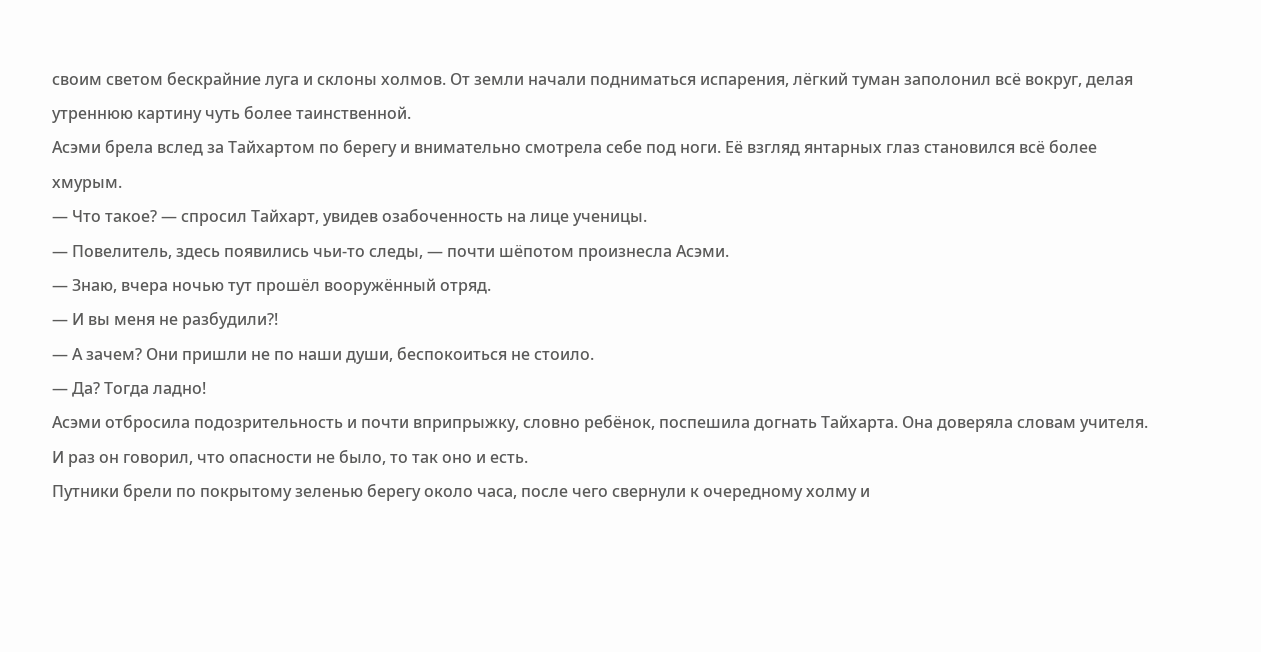своим светом бескрайние луга и склоны холмов. От земли начали подниматься испарения, лёгкий туман заполонил всё вокруг, делая утреннюю картину чуть более таинственной.
Асэми брела вслед за Тайхартом по берегу и внимательно смотрела себе под ноги. Её взгляд янтарных глаз становился всё более хмурым.
— Что такое? — спросил Тайхарт, увидев озабоченность на лице ученицы.
— Повелитель, здесь появились чьи-то следы, — почти шёпотом произнесла Асэми.
— Знаю, вчера ночью тут прошёл вооружённый отряд.
— И вы меня не разбудили?!
— А зачем? Они пришли не по наши души, беспокоиться не стоило.
— Да? Тогда ладно!
Асэми отбросила подозрительность и почти вприпрыжку, словно ребёнок, поспешила догнать Тайхарта. Она доверяла словам учителя. И раз он говорил, что опасности не было, то так оно и есть.
Путники брели по покрытому зеленью берегу около часа, после чего свернули к очередному холму и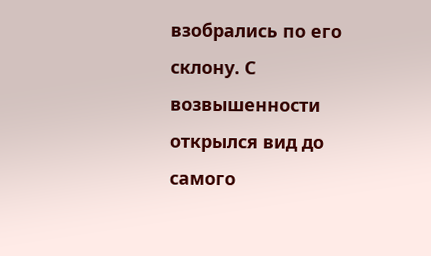взобрались по его склону. С возвышенности открылся вид до самого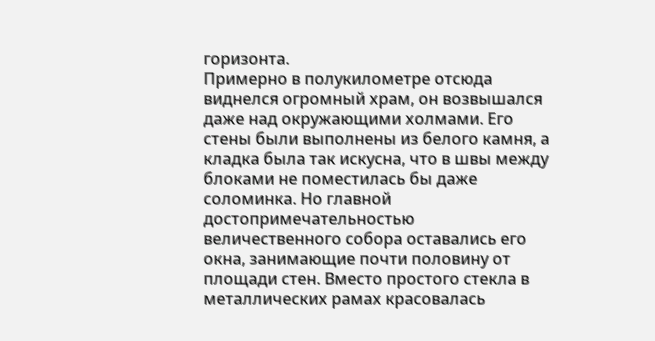горизонта.
Примерно в полукилометре отсюда виднелся огромный храм, он возвышался даже над окружающими холмами. Его стены были выполнены из белого камня, а кладка была так искусна, что в швы между блоками не поместилась бы даже соломинка. Но главной достопримечательностью величественного собора оставались его окна, занимающие почти половину от площади стен. Вместо простого стекла в металлических рамах красовалась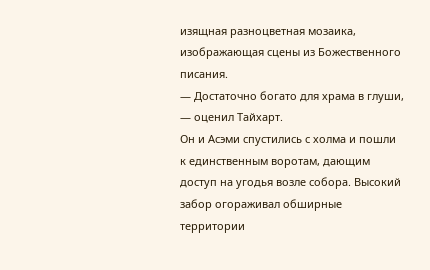изящная разноцветная мозаика, изображающая сцены из Божественного писания.
— Достаточно богато для храма в глуши, — оценил Тайхарт.
Он и Асэми спустились с холма и пошли к единственным воротам, дающим доступ на угодья возле собора. Высокий забор огораживал обширные территории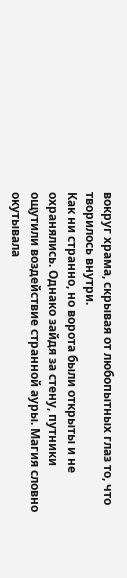вокруг храма, скрывая от любопытных глаз то, что творилось внутри.
Как ни странно, но ворота были открыты и не охранялись. Однако зайдя за стену, путники ощутили воздействие странной ауры. Магия словно окутывала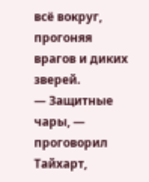всё вокруг, прогоняя врагов и диких зверей.
— Защитные чары, — проговорил Тайхарт,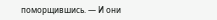поморщившись. — И они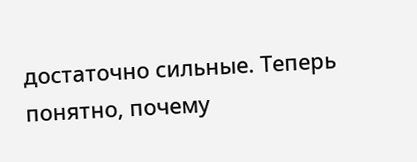достаточно сильные. Теперь понятно, почему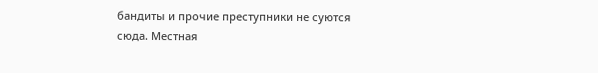бандиты и прочие преступники не суются сюда. Местная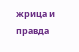жрица и правда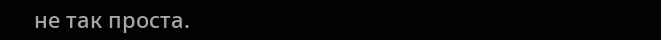не так проста.